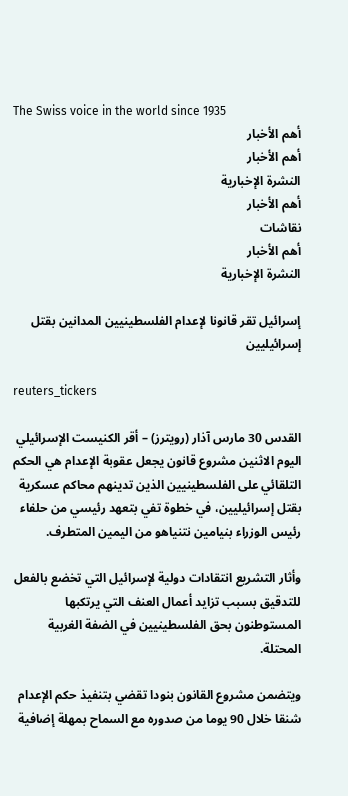The Swiss voice in the world since 1935
أهم الأخبار
أهم الأخبار
النشرة الإخبارية
أهم الأخبار
نقاشات
أهم الأخبار
النشرة الإخبارية

إسرائيل تقر قانونا لإعدام الفلسطينيين المدانين بقتل إسرائيليين

reuters_tickers

القدس 30 مارس آذار (رويترز) – أقر الكنيست الإسرائيلي اليوم الاثنين مشروع قانون يجعل عقوبة الإعدام هي الحكم التلقائي على الفلسطينيين الذين تدينهم محاكم عسكرية بقتل إسرائيليين، في خطوة تفي بتعهد رئيسي من حلفاء رئيس الوزراء بنيامين نتنياهو من اليمين المتطرف.

وأثار التشريع انتقادات دولية لإسرائيل التي تخضع بالفعل للتدقيق بسبب تزايد أعمال العنف التي يرتكبها المستوطنون بحق الفلسطينيين في الضفة الغربية المحتلة.

ويتضمن مشروع القانون بنودا تقضي بتنفيذ حكم الإعدام شنقا خلال 90 يوما من صدوره مع السماح بمهلة إضافية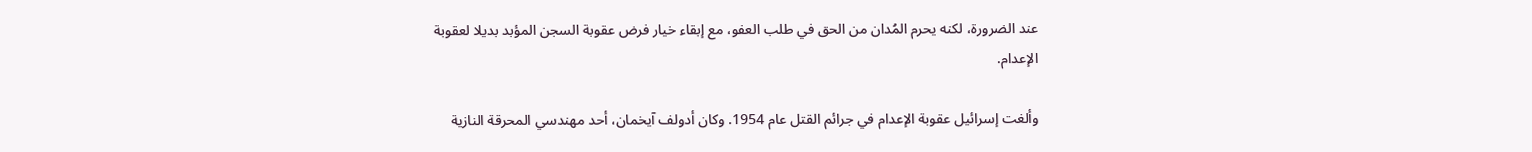عند الضرورة، لكنه يحرم المُدان من الحق في طلب العفو، مع إبقاء خيار فرض عقوبة السجن المؤبد بديلا لعقوبة الإعدام.

وألغت إسرائيل عقوبة الإعدام في جرائم القتل عام 1954. وكان أدولف آيخمان، أحد مهندسي المحرقة النازية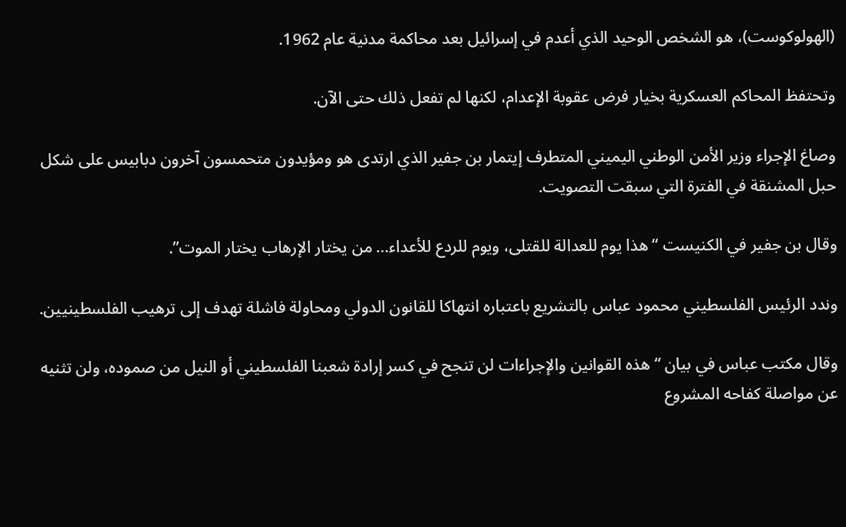(الهولوكوست)، هو الشخص الوحيد الذي أعدم في إسرائيل بعد محاكمة مدنية عام 1962.

وتحتفظ المحاكم العسكرية بخيار فرض عقوبة الإعدام، لكنها لم تفعل ذلك حتى الآن.

وصاغ الإجراء وزير الأمن الوطني اليميني المتطرف إيتمار بن جفير الذي ارتدى هو ومؤيدون متحمسون آخرون دبابيس على شكل حبل المشنقة في الفترة التي سبقت التصويت.

وقال بن جفير في الكنيست “هذا يوم للعدالة للقتلى، ويوم للردع للأعداء… من يختار الإرهاب يختار الموت”.

وندد الرئيس الفلسطيني محمود عباس بالتشريع باعتباره انتهاكا للقانون الدولي ومحاولة فاشلة تهدف إلى ترهيب الفلسطينيين.

وقال مكتب عباس في بيان “هذه القوانين والإجراءات لن تنجح في كسر إرادة شعبنا الفلسطيني أو النيل من صموده، ولن تثنيه عن مواصلة كفاحه المشروع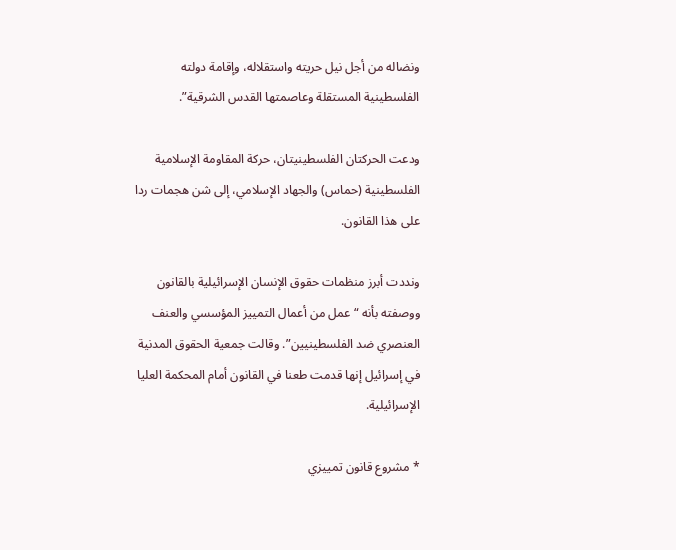ونضاله من أجل نيل حريته واستقلاله، وإقامة دولته الفلسطينية المستقلة وعاصمتها القدس الشرقية”.

ودعت الحركتان الفلسطينيتان، حركة المقاومة الإسلامية الفلسطينية (حماس) والجهاد الإسلامي، إلى شن هجمات ردا على هذا القانون.

ونددت أبرز منظمات حقوق الإنسان الإسرائيلية بالقانون ووصفته بأنه “عمل من أعمال التمييز المؤسسي والعنف العنصري ضد الفلسطينيين”. وقالت جمعية الحقوق المدنية في إسرائيل إنها قدمت طعنا في القانون أمام المحكمة العليا الإسرائيلية.

* مشروع قانون تمييزي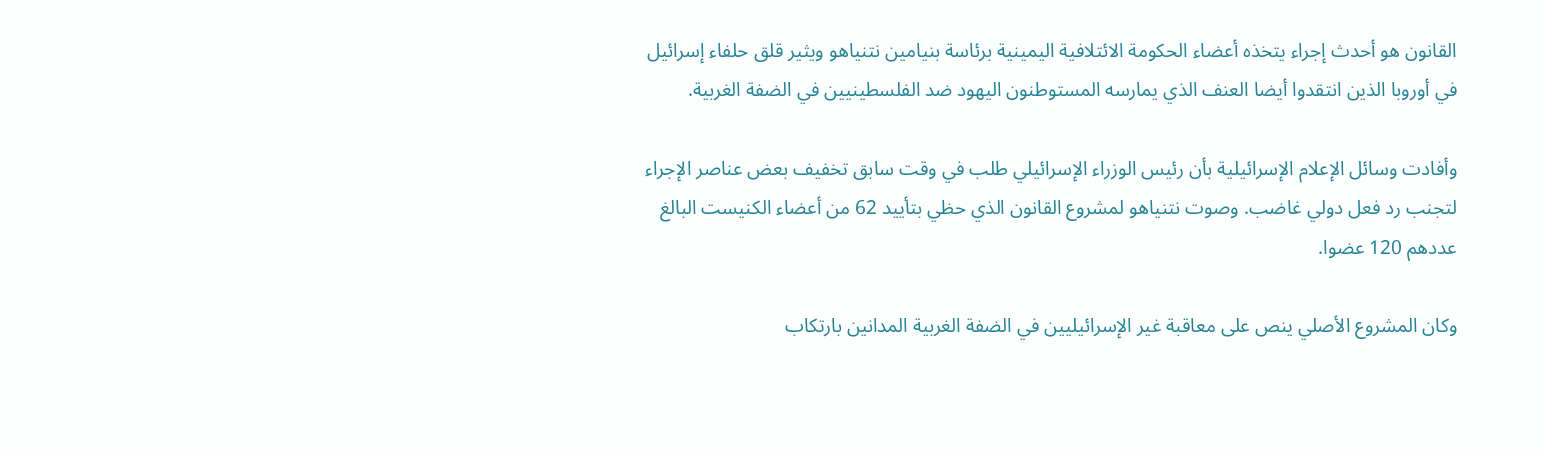القانون هو أحدث إجراء يتخذه أعضاء الحكومة الائتلافية اليمينية برئاسة بنيامين نتنياهو ويثير قلق حلفاء إسرائيل في أوروبا الذين انتقدوا أيضا العنف الذي يمارسه المستوطنون اليهود ضد الفلسطينيين في الضفة الغربية.

وأفادت وسائل الإعلام الإسرائيلية بأن رئيس الوزراء الإسرائيلي طلب في وقت سابق تخفيف بعض عناصر الإجراء لتجنب رد فعل دولي غاضب. وصوت نتنياهو لمشروع القانون الذي حظي بتأييد 62 من أعضاء الكنيست البالغ عددهم 120 عضوا.

وكان المشروع الأصلي ينص على معاقبة غير الإسرائيليين في الضفة الغربية المدانين بارتكاب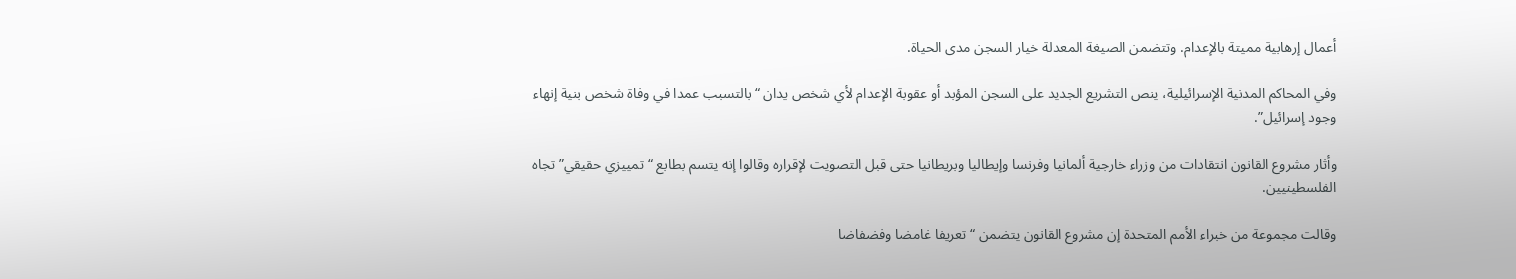أعمال إرهابية مميتة بالإعدام. وتتضمن الصيغة المعدلة خيار السجن مدى الحياة.

وفي المحاكم المدنية الإسرائيلية، ينص التشريع الجديد على السجن المؤبد أو عقوبة الإعدام لأي شخص يدان “بالتسبب عمدا في وفاة شخص بنية إنهاء وجود إسرائيل”.

وأثار مشروع القانون انتقادات من وزراء خارجية ألمانيا وفرنسا وإيطاليا وبريطانيا حتى قبل التصويت لإقراره وقالوا إنه يتسم بطابع “تمييزي حقيقي” تجاه الفلسطينيين.

وقالت مجموعة من خبراء الأمم المتحدة إن مشروع القانون يتضمن “تعريفا غامضا وفضفاضا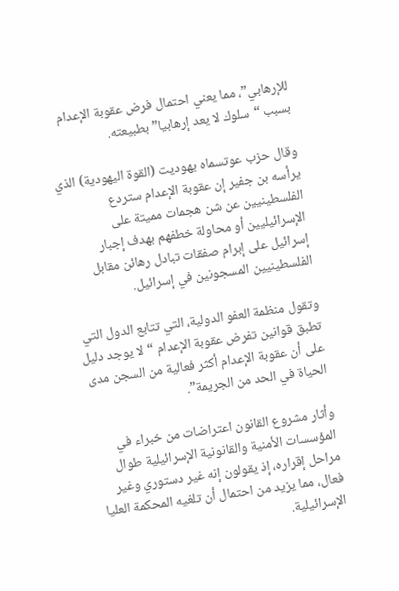للإرهابي”، مما يعني احتمال فرض عقوبة الإعدام بسبب “سلوك لا يعد إرهابيا” بطبيعته.

وقال حزب عوتسماه يهوديت (القوة اليهودية) الذي يرأسه بن جفير إن عقوبة الإعدام ستردع الفلسطينيين عن شن هجمات مميتة على الإسرائيليين أو محاولة خطفهم بهدف إجبار إسرائيل على إبرام صفقات تبادل رهائن مقابل الفلسطينيين المسجونين في إسرائيل.

وتقول منظمة العفو الدولية، التي تتابع الدول التي تطبق قوانين تفرض عقوبة الإعدام “لا يوجد دليل على أن عقوبة الإعدام أكثر فعالية من السجن مدى الحياة في الحد من الجريمة”.

وأثار مشروع القانون اعتراضات من خبراء في المؤسسات الأمنية والقانونية الإسرائيلية طوال مراحل إقراره، إذ يقولون إنه غير دستوري وغير فعال، مما يزيد من احتمال أن تلغيه المحكمة العليا الإسرائيلية.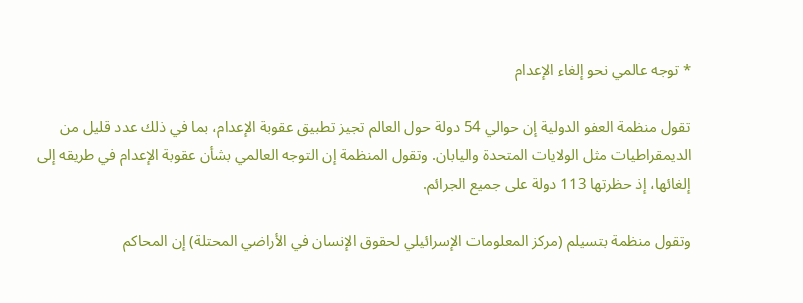* توجه عالمي نحو إلغاء الإعدام

تقول منظمة العفو الدولية إن حوالي 54 دولة حول العالم تجيز تطبيق عقوبة الإعدام، بما في ذلك عدد قليل من الديمقراطيات مثل الولايات المتحدة واليابان. وتقول المنظمة إن التوجه العالمي بشأن عقوبة الإعدام في طريقه إلى إلغائها، إذ حظرتها 113 دولة على جميع الجرائم.

وتقول منظمة بتسيلم (مركز المعلومات الإسرائيلي لحقوق الإنسان في الأراضي المحتلة) إن المحاكم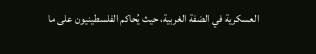العسكرية في الضفة الغربية، حيث يُحاكم الفلسطينيون على ما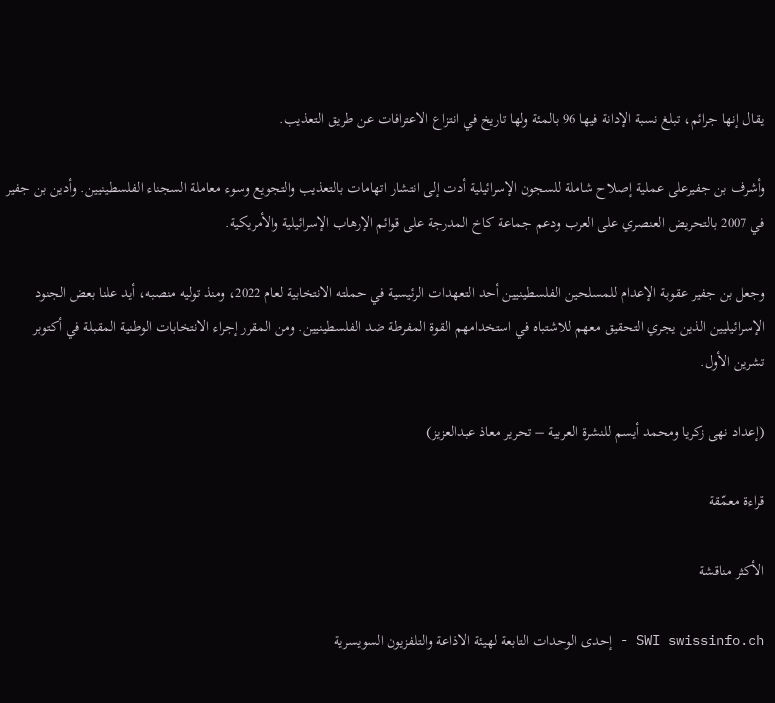يقال إنها جرائم، تبلغ نسبة الإدانة فيها 96 بالمئة ولها تاريخ في انتزاع الاعترافات عن طريق التعذيب.

وأشرف بن جفيرعلى عملية إصلاح شاملة للسجون الإسرائيلية أدت إلى انتشار اتهامات بالتعذيب والتجويع وسوء معاملة السجناء الفلسطينيين. وأدين بن جفير في 2007 بالتحريض العنصري على العرب ودعم جماعة كاخ المدرجة على قوائم الإرهاب الإسرائيلية والأمريكية.

وجعل بن جفير عقوبة الإعدام للمسلحين الفلسطينيين أحد التعهدات الرئيسية في حملته الانتخابية لعام 2022، ومنذ توليه منصبه، أيد علنا بعض الجنود الإسرائيليين الذين يجري التحقيق معهم للاشتباه في استخدامهم القوة المفرطة ضد الفلسطينيين. ومن المقرر إجراء الانتخابات الوطنية المقبلة في أكتوبر تشرين الأول.

(إعداد نهى زكريا ومحمد أيسم للنشرة العربية – تحرير معاذ عبدالعزيز)

قراءة معمّقة

الأكثر مناقشة

SWI swissinfo.ch - إحدى الوحدات التابعة لهيئة الاذاعة والتلفزيون السويسرية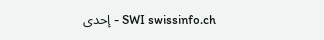SWI swissinfo.ch - إحدى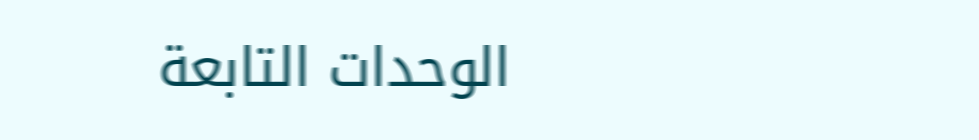الوحدات التابعة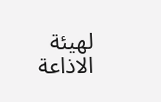لهيئة الاذاعة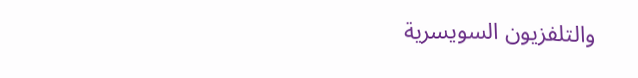والتلفزيون السويسرية